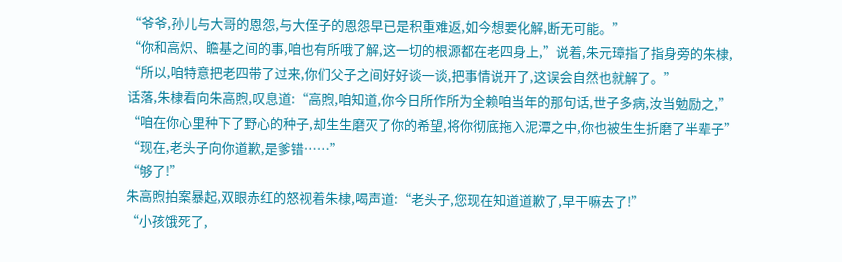“爷爷,孙儿与大哥的恩怨,与大侄子的恩怨早已是积重难返,如今想要化解,断无可能。”
“你和高炽、瞻基之间的事,咱也有所哦了解,这一切的根源都在老四身上,”说着,朱元璋指了指身旁的朱棣,
“所以,咱特意把老四带了过来,你们父子之间好好谈一谈,把事情说开了,这误会自然也就解了。”
话落,朱棣看向朱高煦,叹息道:“高煦,咱知道,你今日所作所为全赖咱当年的那句话,世子多病,汝当勉励之,”
“咱在你心里种下了野心的种子,却生生磨灭了你的希望,将你彻底拖入泥潭之中,你也被生生折磨了半辈子”
“现在,老头子向你道歉,是爹错……”
“够了!”
朱高煦拍案暴起,双眼赤红的怒视着朱棣,喝声道:“老头子,您现在知道道歉了,早干嘛去了!”
“小孩饿死了,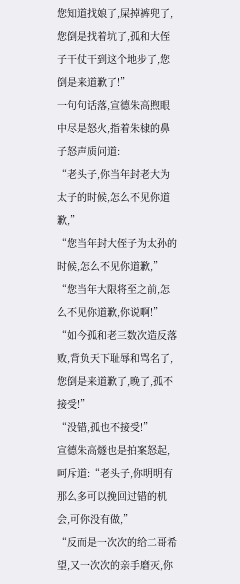您知道找娘了,屎掉裤兜了,您倒是找着坑了,孤和大侄子干仗干到这个地步了,您倒是来道歉了!”
一句句话落,宣德朱高煦眼中尽是怒火,指着朱棣的鼻子怒声质问道:
“老头子,你当年封老大为太子的时候,怎么不见你道歉,”
“您当年封大侄子为太孙的时候,怎么不见你道歉,”
“您当年大限将至之前,怎么不见你道歉,你说啊!”
“如今孤和老三数次造反落败,背负天下耻辱和骂名了,您倒是来道歉了,晚了,孤不接受!”
“没错,孤也不接受!”
宣德朱高燧也是拍案怒起,呵斥道:“老头子,你明明有那么多可以挽回过错的机会,可你没有做,”
“反而是一次次的给二哥希望,又一次次的亲手磨灭,你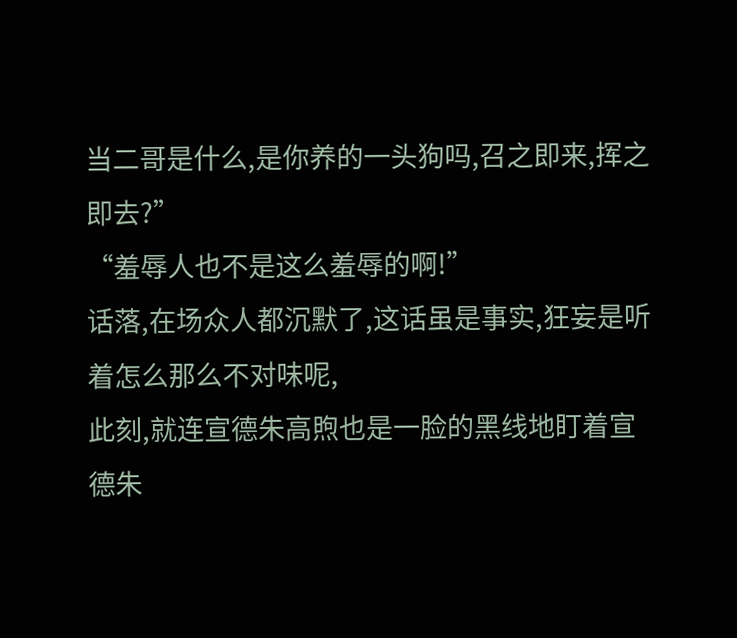当二哥是什么,是你养的一头狗吗,召之即来,挥之即去?”
“羞辱人也不是这么羞辱的啊!”
话落,在场众人都沉默了,这话虽是事实,狂妄是听着怎么那么不对味呢,
此刻,就连宣德朱高煦也是一脸的黑线地盯着宣德朱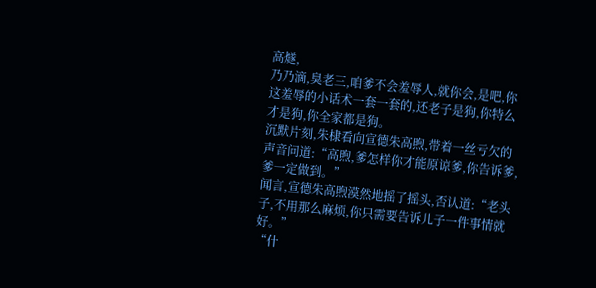高燧,
乃乃滴,臭老三,咱爹不会羞辱人,就你会,是吧,你这羞辱的小话术一套一套的,还老子是狗,你特么才是狗,你全家都是狗。
沉默片刻,朱棣看向宣德朱高煦,带着一丝亏欠的声音问道:“高煦,爹怎样你才能原谅爹,你告诉爹,爹一定做到。”
闻言,宣德朱高煦漠然地摇了摇头,否认道:“老头子,不用那么麻烦,你只需要告诉儿子一件事情就好。”
“什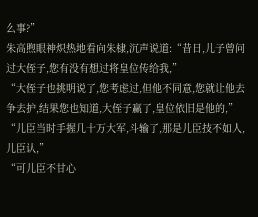么事?”
朱高煦眼神炽热地看向朱棣,沉声说道:“昔日,儿子曾问过大侄子,您有没有想过将皇位传给我,”
“大侄子也挑明说了,您考虑过,但他不同意,您就让他去争去护,结果您也知道,大侄子赢了,皇位依旧是他的,”
“儿臣当时手握几十万大军,斗输了,那是儿臣技不如人,儿臣认,”
“可儿臣不甘心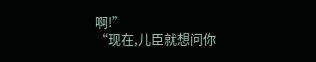啊!”
“现在,儿臣就想问你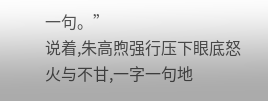一句。”
说着,朱高煦强行压下眼底怒火与不甘,一字一句地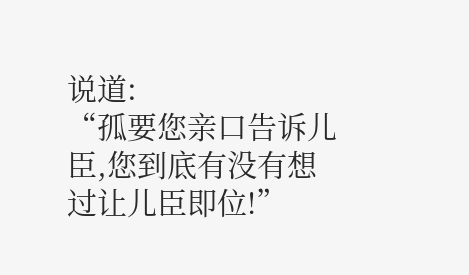说道:
“孤要您亲口告诉儿臣,您到底有没有想过让儿臣即位!”